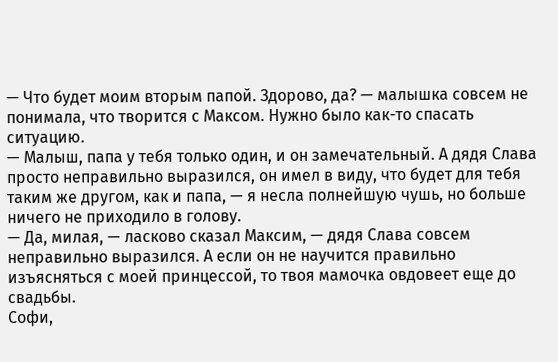— Что будет моим вторым папой. Здорово, да? — малышка совсем не понимала, что творится с Максом. Нужно было как-то спасать ситуацию.
— Малыш, папа у тебя только один, и он замечательный. А дядя Слава просто неправильно выразился, он имел в виду, что будет для тебя таким же другом, как и папа, — я несла полнейшую чушь, но больше ничего не приходило в голову.
— Да, милая, — ласково сказал Максим, — дядя Слава совсем неправильно выразился. А если он не научится правильно изъясняться с моей принцессой, то твоя мамочка овдовеет еще до свадьбы.
Софи,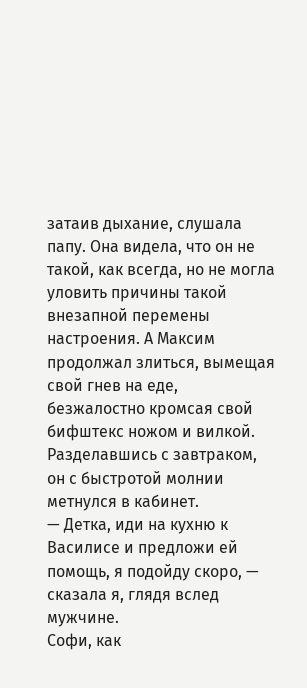затаив дыхание, слушала папу. Она видела, что он не такой, как всегда, но не могла уловить причины такой внезапной перемены настроения. А Максим продолжал злиться, вымещая свой гнев на еде, безжалостно кромсая свой бифштекс ножом и вилкой. Разделавшись с завтраком, он с быстротой молнии метнулся в кабинет.
— Детка, иди на кухню к Василисе и предложи ей помощь, я подойду скоро, — сказала я, глядя вслед мужчине.
Софи, как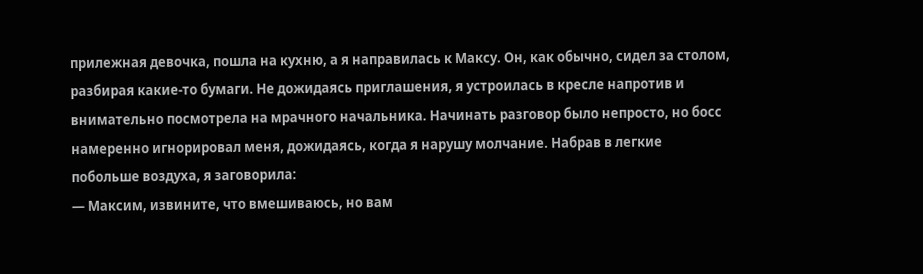прилежная девочка, пошла на кухню, а я направилась к Максу. Он, как обычно, сидел за столом, разбирая какие-то бумаги. Не дожидаясь приглашения, я устроилась в кресле напротив и внимательно посмотрела на мрачного начальника. Начинать разговор было непросто, но босс намеренно игнорировал меня, дожидаясь, когда я нарушу молчание. Набрав в легкие побольше воздуха, я заговорила:
— Максим, извините, что вмешиваюсь, но вам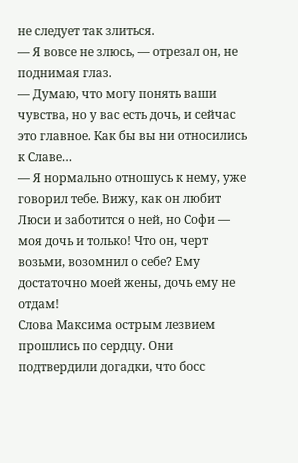не следует так злиться.
— Я вовсе не злюсь, — отрезал он, не поднимая глаз.
— Думаю, что могу понять ваши чувства, но у вас есть дочь, и сейчас это главное. Как бы вы ни относились к Славе…
— Я нормально отношусь к нему, уже говорил тебе. Вижу, как он любит Люси и заботится о ней, но Софи — моя дочь и только! Что он, черт возьми, возомнил о себе? Ему достаточно моей жены, дочь ему не отдам!
Слова Максима острым лезвием прошлись по сердцу. Они подтвердили догадки, что босс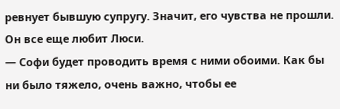ревнует бывшую супругу. Значит, его чувства не прошли. Он все еще любит Люси.
— Софи будет проводить время с ними обоими. Как бы ни было тяжело, очень важно, чтобы ее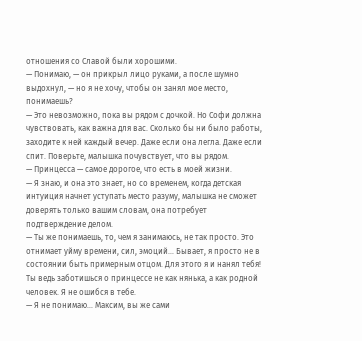отношения со Славой были хорошими.
— Понимаю, — он прикрыл лицо руками, а после шумно выдохнул, — но я не хочу, чтобы он занял мое место, понимаешь?
— Это невозможно, пока вы рядом с дочкой. Но Софи должна чувствовать, как важна для вас. Сколько бы ни было работы, заходите к ней каждый вечер. Даже если она легла. Даже если спит. Поверьте, малышка почувствует, что вы рядом.
— Принцесса — самое дорогое, что есть в моей жизни.
— Я знаю, и она это знает, но со временем, когда детская интуиция начнет уступать место разуму, малышка не сможет доверять только вашим словам, она потребует подтверждение делом.
— Ты же понимаешь, то, чем я занимаюсь, не так просто. Это отнимает уйму времени, сил, эмоций… Бывает, я просто не в состоянии быть примерным отцом. Для этого я и нанял тебя! Ты ведь заботишься о принцессе не как нянька, а как родной человек. Я не ошибся в тебе.
— Я не понимаю… Максим, вы же сами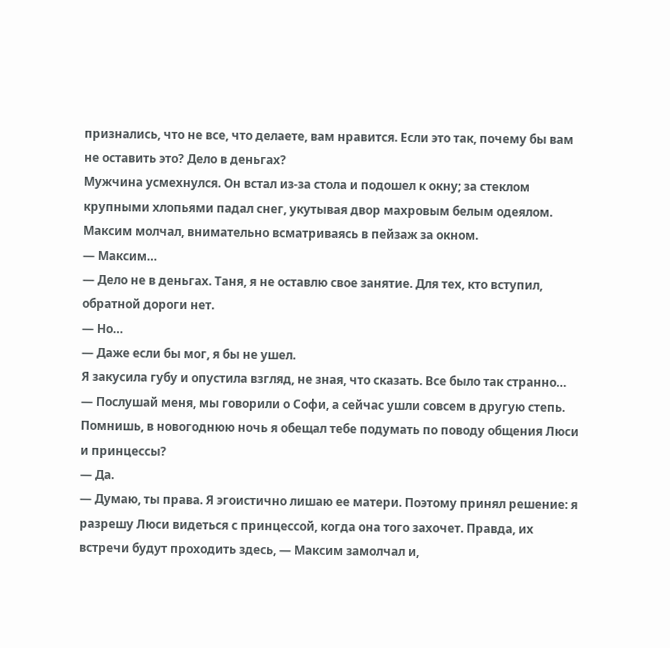признались, что не все, что делаете, вам нравится. Если это так, почему бы вам не оставить это? Дело в деньгах?
Мужчина усмехнулся. Он встал из-за стола и подошел к окну; за стеклом крупными хлопьями падал снег, укутывая двор махровым белым одеялом. Максим молчал, внимательно всматриваясь в пейзаж за окном.
— Максим…
— Дело не в деньгах. Таня, я не оставлю свое занятие. Для тех, кто вступил, обратной дороги нет.
— Но…
— Даже если бы мог, я бы не ушел.
Я закусила губу и опустила взгляд, не зная, что сказать. Все было так странно…
— Послушай меня, мы говорили о Софи, а сейчас ушли совсем в другую степь. Помнишь, в новогоднюю ночь я обещал тебе подумать по поводу общения Люси и принцессы?
— Да.
— Думаю, ты права. Я эгоистично лишаю ее матери. Поэтому принял решение: я разрешу Люси видеться с принцессой, когда она того захочет. Правда, их встречи будут проходить здесь, — Максим замолчал и,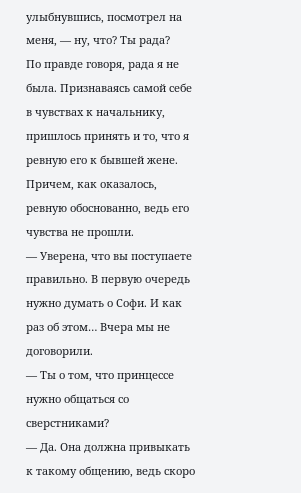улыбнувшись, посмотрел на меня, — ну, что? Ты рада?
По правде говоря, рада я не была. Признаваясь самой себе в чувствах к начальнику, пришлось принять и то, что я ревную его к бывшей жене. Причем, как оказалось, ревную обоснованно, ведь его чувства не прошли.
— Уверена, что вы поступаете правильно. В первую очередь нужно думать о Софи. И как раз об этом… Вчера мы не договорили.
— Ты о том, что принцессе нужно общаться со сверстниками?
— Да. Она должна привыкать к такому общению, ведь скоро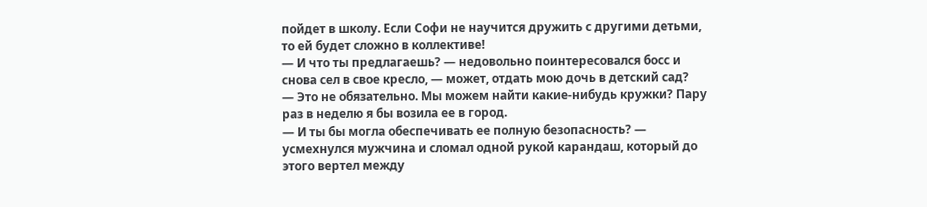пойдет в школу. Если Софи не научится дружить с другими детьми, то ей будет сложно в коллективе!
— И что ты предлагаешь? — недовольно поинтересовался босс и снова сел в свое кресло, — может, отдать мою дочь в детский сад?
— Это не обязательно. Мы можем найти какие-нибудь кружки? Пару раз в неделю я бы возила ее в город.
— И ты бы могла обеспечивать ее полную безопасность? — усмехнулся мужчина и сломал одной рукой карандаш, который до этого вертел между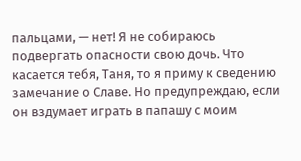пальцами, — нет! Я не собираюсь подвергать опасности свою дочь. Что касается тебя, Таня, то я приму к сведению замечание о Славе. Но предупреждаю, если он вздумает играть в папашу с моим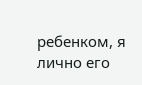ребенком, я лично его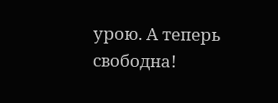урою. А теперь свободна!